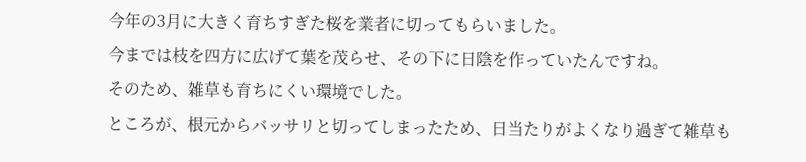今年の3月に大きく育ちすぎた桜を業者に切ってもらいました。
今までは枝を四方に広げて葉を茂らせ、その下に日陰を作っていたんですね。
そのため、雑草も育ちにくい環境でした。
ところが、根元からバッサリと切ってしまったため、日当たりがよくなり過ぎて雑草も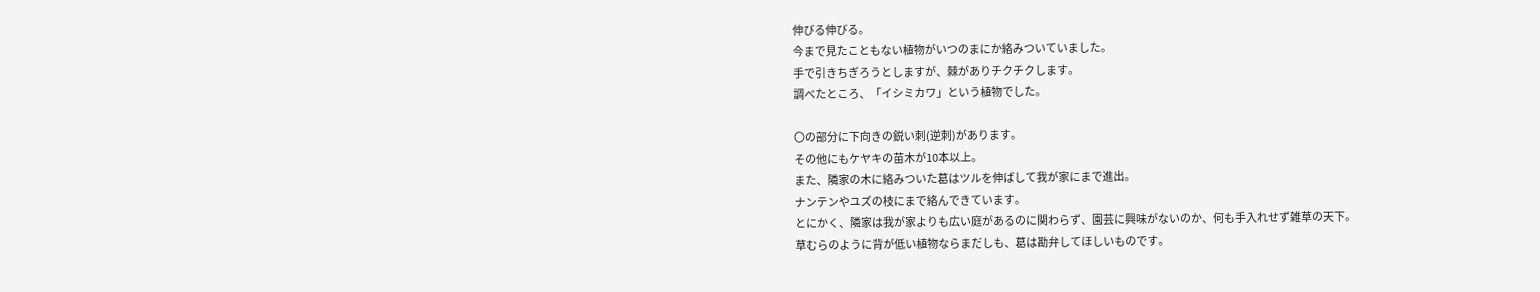伸びる伸びる。
今まで見たこともない植物がいつのまにか絡みついていました。
手で引きちぎろうとしますが、棘がありチクチクします。
調べたところ、「イシミカワ」という植物でした。

〇の部分に下向きの鋭い刺(逆刺)があります。
その他にもケヤキの苗木が10本以上。
また、隣家の木に絡みついた葛はツルを伸ばして我が家にまで進出。
ナンテンやユズの枝にまで絡んできています。
とにかく、隣家は我が家よりも広い庭があるのに関わらず、園芸に興味がないのか、何も手入れせず雑草の天下。
草むらのように背が低い植物ならまだしも、葛は勘弁してほしいものです。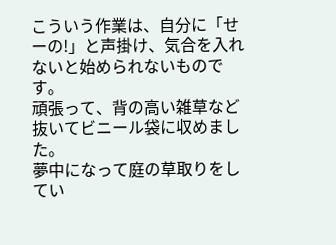こういう作業は、自分に「せーの!」と声掛け、気合を入れないと始められないものです。
頑張って、背の高い雑草など抜いてビニール袋に収めました。
夢中になって庭の草取りをしてい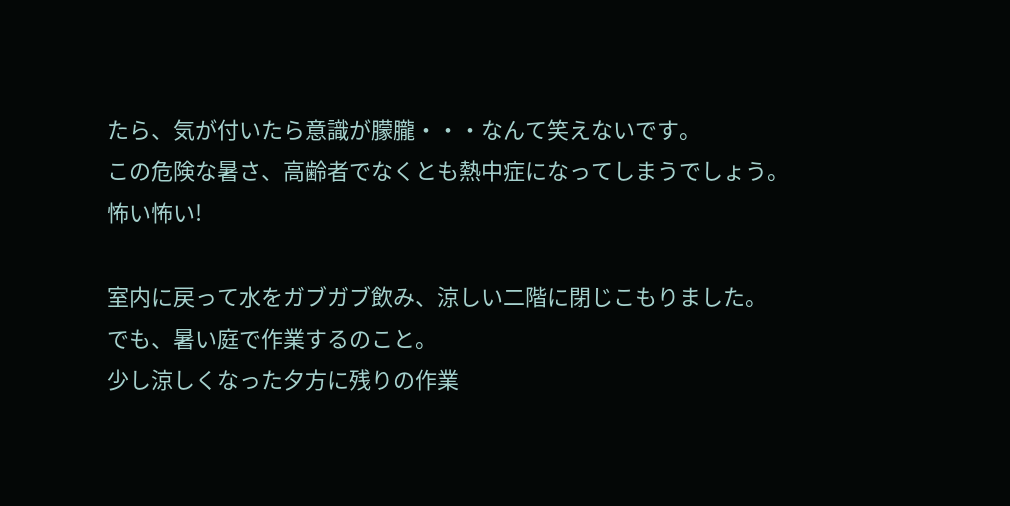たら、気が付いたら意識が朦朧・・・なんて笑えないです。
この危険な暑さ、高齢者でなくとも熱中症になってしまうでしょう。
怖い怖い!

室内に戻って水をガブガブ飲み、涼しい二階に閉じこもりました。
でも、暑い庭で作業するのこと。
少し涼しくなった夕方に残りの作業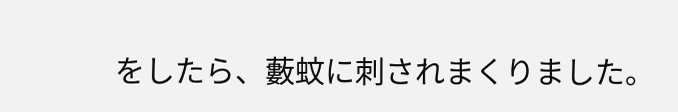をしたら、藪蚊に刺されまくりました。